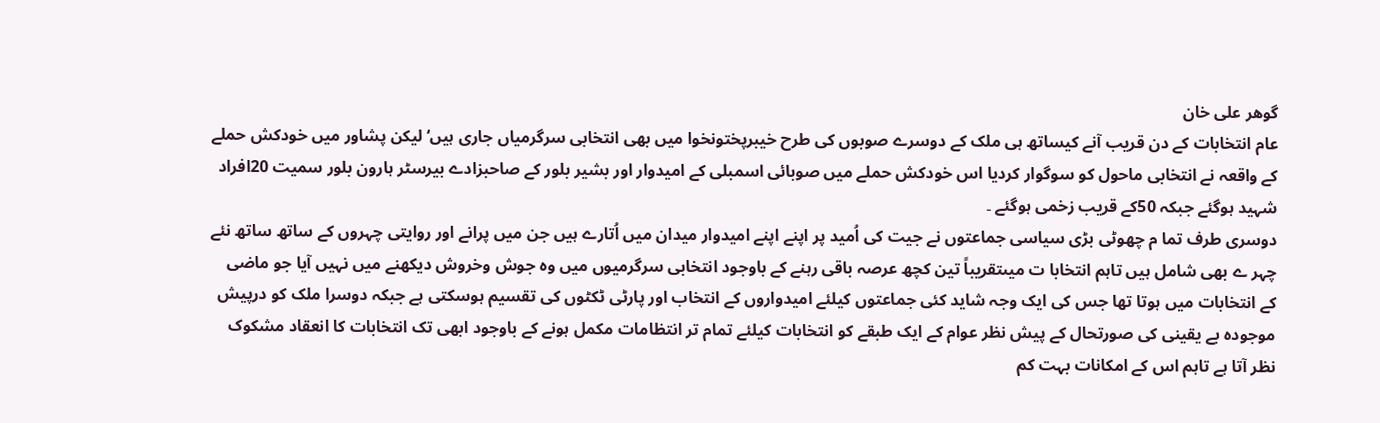گوھر علی خان
عام انتخابات کے دن قریب آنے کیساتھ ہی ملک کے دوسرے صوبوں کی طرح خیبرپختونخوا میں بھی انتخابی سرگرمیاں جاری ہیں‘ لیکن پشاور میں خودکش حملے کے واقعہ نے انتخابی ماحول کو سوگوار کردیا اس خودکش حملے میں صوبائی اسمبلی کے امیدوار اور بشیر بلور کے صاحبزادے بیرسٹر ہارون بلور سمیت 20افراد شہید ہوگئے جبکہ 50کے قریب زخمی ہوگئے ۔
دوسری طرف تما م چھوٹی بڑی سیاسی جماعتوں نے جیت کی اُمید پر اپنے اپنے امیدوار میدان میں اُتارے ہیں جن میں پرانے اور روایتی چہروں کے ساتھ ساتھ نئے چہر ے بھی شامل ہیں تاہم انتخابا ت میںتقریباً تین کچھ عرصہ باقی رہنے کے باوجود انتخابی سرگرمیوں میں وہ جوش وخروش دیکھنے میں نہیں آیا جو ماضی کے انتخابات میں ہوتا تھا جس کی ایک وجہ شاید کئی جماعتوں کیلئے امیدواروں کے انتخاب اور پارٹی ٹکٹوں کی تقسیم ہوسکتی ہے جبکہ دوسرا ملک کو درپیش موجودہ بے یقینی کی صورتحال کے پیش نظر عوام کے ایک طبقے کو انتخابات کیلئے تمام تر انتظامات مکمل ہونے کے باوجود ابھی تک انتخابات کا انعقاد مشکوک نظر آتا ہے تاہم اس کے امکانات بہت کم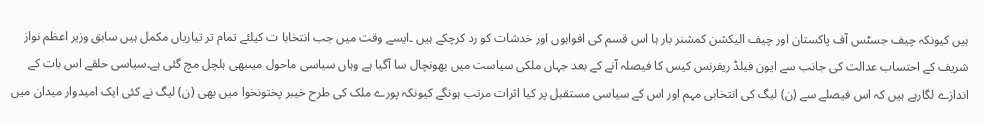ہیں کیونکہ چیف جسٹس آف پاکستان اور چیف الیکشن کمشنر بار ہا اس قسم کی افواہوں اور خدشات کو رد کرچکے ہیں ۔ایسے وقت میں جب انتخابا ت کیلئے تمام تر تیاریاں مکمل ہیں سابق وزیر اعظم نواز شریف کے احتساب عدالت کی جانب سے ایون فیلڈ ریفرنس کیس کا فیصلہ آنے کے بعد جہاں ملکی سیاست میں بھونچال سا آگیا ہے وہاں سیاسی ماحول میںبھی ہلچل مچ گئی ہے۔سیاسی حلقے اس بات کے اندازے لگارہے ہیں کہ اس فیصلے سے (ن) لیگ کی انتخابی مہم اور اس کے سیاسی مستقبل پر کیا اثرات مرتب ہونگے کیونکہ پورے ملک کی طرح خیبر پختونخوا میں بھی (ن) لیگ نے کئی ایک امیدوار میدان میں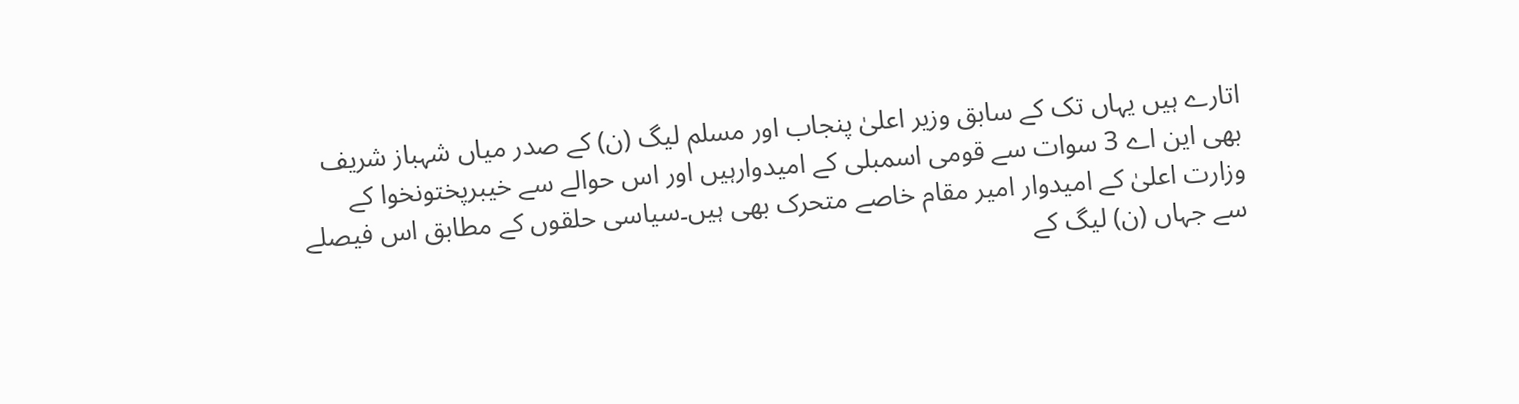اتارے ہیں یہاں تک کے سابق وزیر اعلیٰ پنجاب اور مسلم لیگ (ن) کے صدر میاں شہباز شریف بھی این اے 3 سوات سے قومی اسمبلی کے امیدوارہیں اور اس حوالے سے خیبرپختونخوا کے وزارت اعلیٰ کے امیدوار امیر مقام خاصے متحرک بھی ہیں۔سیاسی حلقوں کے مطابق اس فیصلے سے جہاں (ن) لیگ کے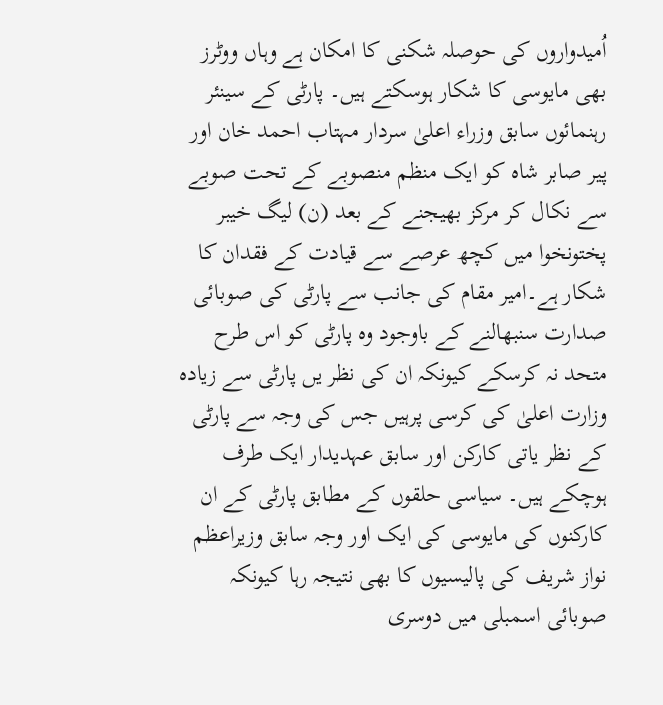اُمیدواروں کی حوصلہ شکنی کا امکان ہے وہاں ووٹرز بھی مایوسی کا شکار ہوسکتے ہیں۔ پارٹی کے سینئر رہنمائوں سابق وزراء اعلیٰ سردار مہتاب احمد خان اور پیر صابر شاہ کو ایک منظم منصوبے کے تحت صوبے سے نکال کر مرکز بھیجنے کے بعد (ن) لیگ خیبر پختونخوا میں کچھ عرصے سے قیادت کے فقدان کا شکار ہے۔امیر مقام کی جانب سے پارٹی کی صوبائی صدارت سنبھالنے کے باوجود وہ پارٹی کو اس طرح متحد نہ کرسکے کیونکہ ان کی نظر یں پارٹی سے زیادہ وزارت اعلیٰ کی کرسی پرہیں جس کی وجہ سے پارٹی کے نظر یاتی کارکن اور سابق عہدیدار ایک طرف ہوچکے ہیں۔ سیاسی حلقوں کے مطابق پارٹی کے ان کارکنوں کی مایوسی کی ایک اور وجہ سابق وزیراعظم نواز شریف کی پالیسیوں کا بھی نتیجہ رہا کیونکہ صوبائی اسمبلی میں دوسری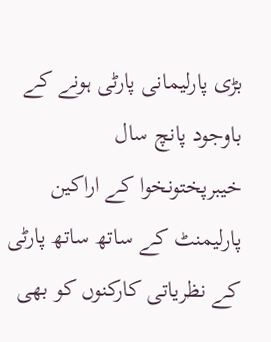بڑی پارلیمانی پارٹی ہونے کے باوجود پانچ سال خیبرپختونخوا کے اراکین پارلیمنٹ کے ساتھ ساتھ پارٹی کے نظریاتی کارکنوں کو بھی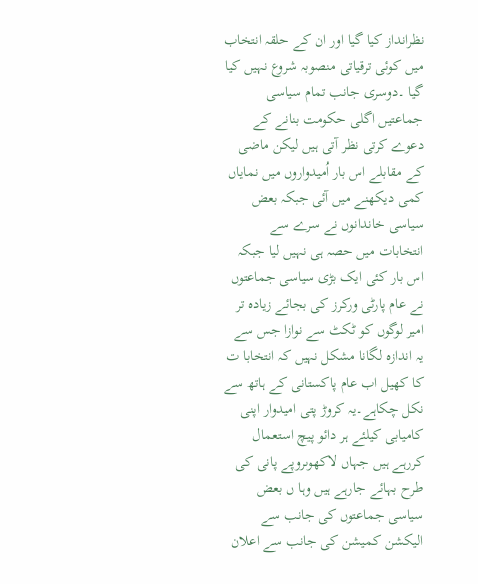نظرانداز کیا گیا اور ان کے حلقہ انتخاب میں کوئی ترقیاتی منصوبہ شروع نہیں کیا گیا ۔دوسری جانب تمام سیاسی جماعتیں اگلی حکومت بنانے کے دعوے کرتی نظر آتی ہیں لیکن ماضی کے مقابلے اس بار اُمیدواروں میں نمایاں کمی دیکھنے میں آئی جبکہ بعض سیاسی خاندانوں نے سرے سے انتخابات میں حصہ ہی نہیں لیا جبکہ اس بار کئی ایک بڑی سیاسی جماعتوں نے عام پارٹی ورکرز کی بجائے زیادہ تر امیر لوگوں کو ٹکٹ سے نوازا جس سے یہ اندازہ لگانا مشکل نہیں کہ انتخابا ت کا کھیل اب عام پاکستانی کے ہاتھ سے نکل چکاہے۔یہ کروڑ پتی امیدوار اپنی کامیابی کیلئے ہر دائو پیچ استعمال کررہے ہیں جہاں لاکھوںروپے پانی کی طرح بہائے جارہے ہیں وہا ں بعض سیاسی جماعتوں کی جانب سے الیکشن کمیشن کی جانب سے اعلان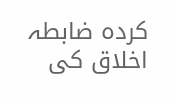کردہ ضابطہ اخلاق کی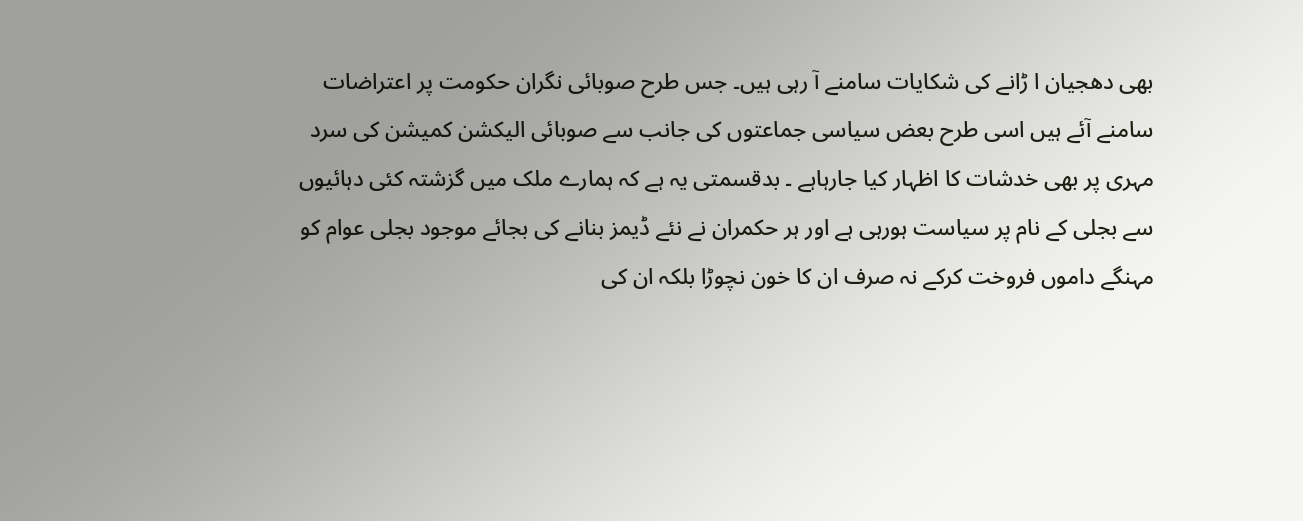بھی دھجیان ا ڑانے کی شکایات سامنے آ رہی ہیں۔ جس طرح صوبائی نگران حکومت پر اعتراضات سامنے آئے ہیں اسی طرح بعض سیاسی جماعتوں کی جانب سے صوبائی الیکشن کمیشن کی سرد مہری پر بھی خدشات کا اظہار کیا جارہاہے ۔ بدقسمتی یہ ہے کہ ہمارے ملک میں گزشتہ کئی دہائیوں سے بجلی کے نام پر سیاست ہورہی ہے اور ہر حکمران نے نئے ڈیمز بنانے کی بجائے موجود بجلی عوام کو مہنگے داموں فروخت کرکے نہ صرف ان کا خون نچوڑا بلکہ ان کی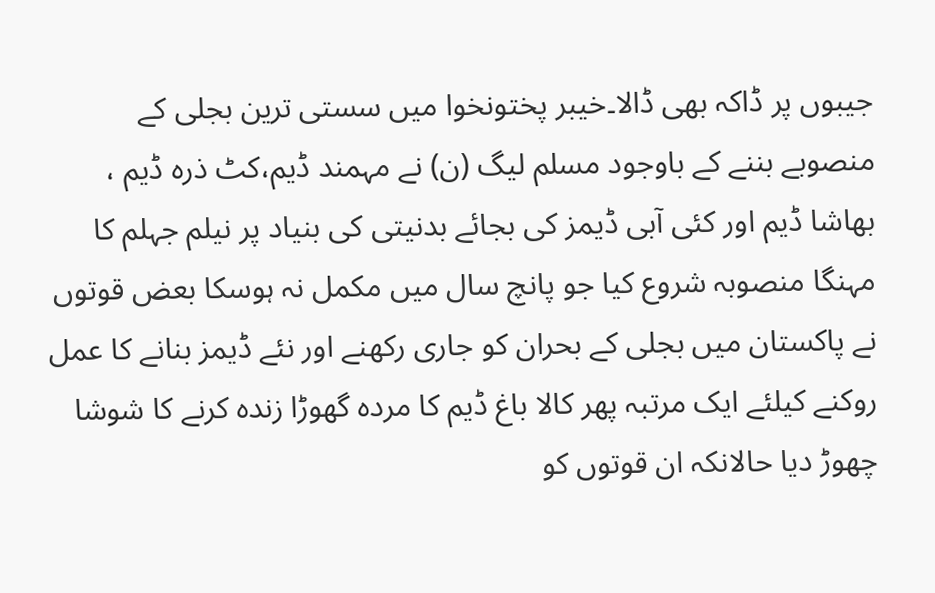جیبوں پر ڈاکہ بھی ڈالا۔خیبر پختونخوا میں سستی ترین بجلی کے منصوبے بننے کے باوجود مسلم لیگ (ن) نے مہمند ڈیم،کٹ ذرہ ڈیم ، بھاشا ڈیم اور کئی آبی ڈیمز کی بجائے بدنیتی کی بنیاد پر نیلم جہلم کا مہنگا منصوبہ شروع کیا جو پانچ سال میں مکمل نہ ہوسکا بعض قوتوں نے پاکستان میں بجلی کے بحران کو جاری رکھنے اور نئے ڈیمز بنانے کا عمل روکنے کیلئے ایک مرتبہ پھر کالا باغ ڈیم کا مردہ گھوڑا زندہ کرنے کا شوشا چھوڑ دیا حالانکہ ان قوتوں کو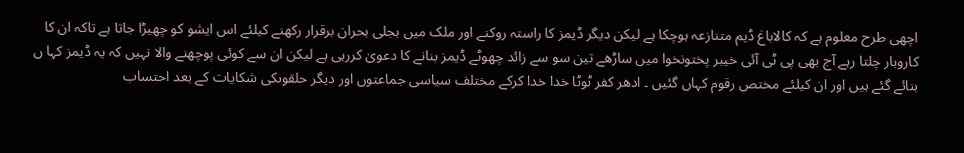اچھی طرح معلوم ہے کہ کالاباغ ڈیم متنازعہ ہوچکا ہے لیکن دیگر ڈیمز کا راستہ روکنے اور ملک میں بجلی بحران برقرار رکھنے کیلئے اس ایشو کو چھیڑا جاتا ہے تاکہ ان کا کاروبار چلتا رہے آج بھی پی ٹی آئی خیبر پختونخوا میں ساڑھے تین سو سے زائد چھوٹے ڈیمز بنانے کا دعویٰ کررہی ہے لیکن ان سے کوئی پوچھنے والا نہیں کہ یہ ڈیمز کہا ں بنائے گئے ہیں اور ان کیلئے مختص رقوم کہاں گئیں ۔ ادھر کفر ٹوٹا خدا خدا کرکے مختلف سیاسی جماعتوں اور دیگر حلقوںکی شکایات کے بعد احتساب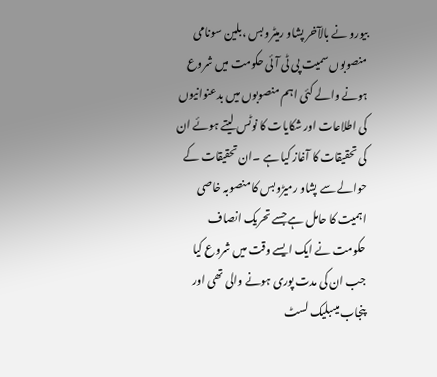بیورو نے بالآخر پشاو رمیٹرو بس ،بلین سونامی منصوبوں سمیت پی ٹی آئی حکومت میں شروع ہونے والے کئی اہم منصوبوں میں بدعنوانیوں کی اطلاعات اور شکایات کا نوٹس لیتے ہوئے ان کی تحقیقات کا آغاز کیا ہے ۔ان تحقیقات کے حوالے سے پشاو رمیڑوبس کا منصوبہ خاصی اہمیت کا حامل ہے جسے تحریک انصاف حکومت نے ایک ایسے وقت میں شروع کیا جب ان کی مدت پوری ہونے والی تھی اور پنجاب میںبلیک لسٹ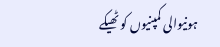ہونیوالی کمپنیوں کو ٹھیکے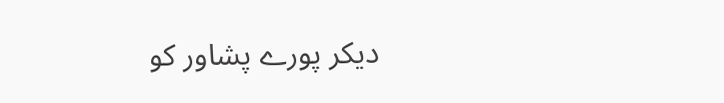دیکر پورے پشاور کو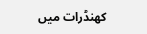کھنڈرات میں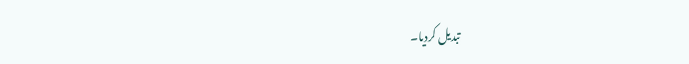تبدیل کردیا۔